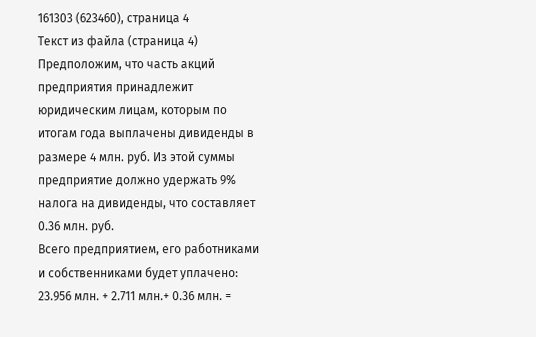161303 (623460), страница 4
Текст из файла (страница 4)
Предположим, что часть акций предприятия принадлежит юридическим лицам, которым по итогам года выплачены дивиденды в размере 4 млн. руб. Из этой суммы предприятие должно удержать 9% налога на дивиденды, что составляет 0.36 млн. руб.
Всего предприятием, его работниками и собственниками будет уплачено: 23.956 млн. + 2.711 млн.+ 0.36 млн. =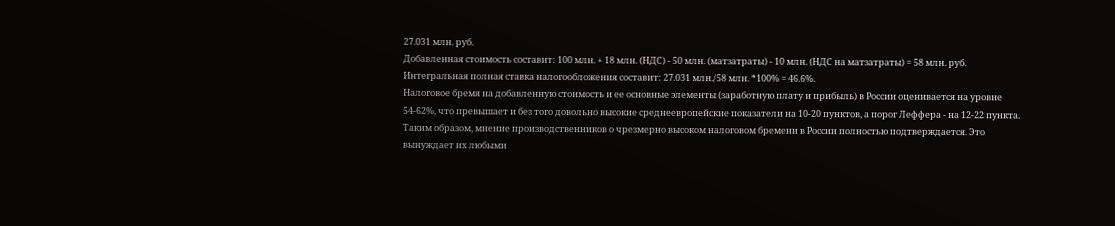27.031 млн. руб.
Добавленная стоимость составит: 100 млн. + 18 млн. (НДС) - 50 млн. (матзатраты) - 10 млн. (НДС на матзатраты) = 58 млн. руб.
Интегральная полная ставка налогообложения составит: 27.031 млн./58 млн. *100% = 46.6%.
Налоговое бремя на добавленную стоимость и ее основные элементы (заработную плату и прибыль) в России оценивается на уровне 54-62%, что превышает и без того довольно высокие среднеевропейские показатели на 10-20 пунктов, а порог Леффера - на 12-22 пункта. Таким образом, мнение производственников о чрезмерно высоком налоговом бремени в России полностью подтверждается. Это вынуждает их любыми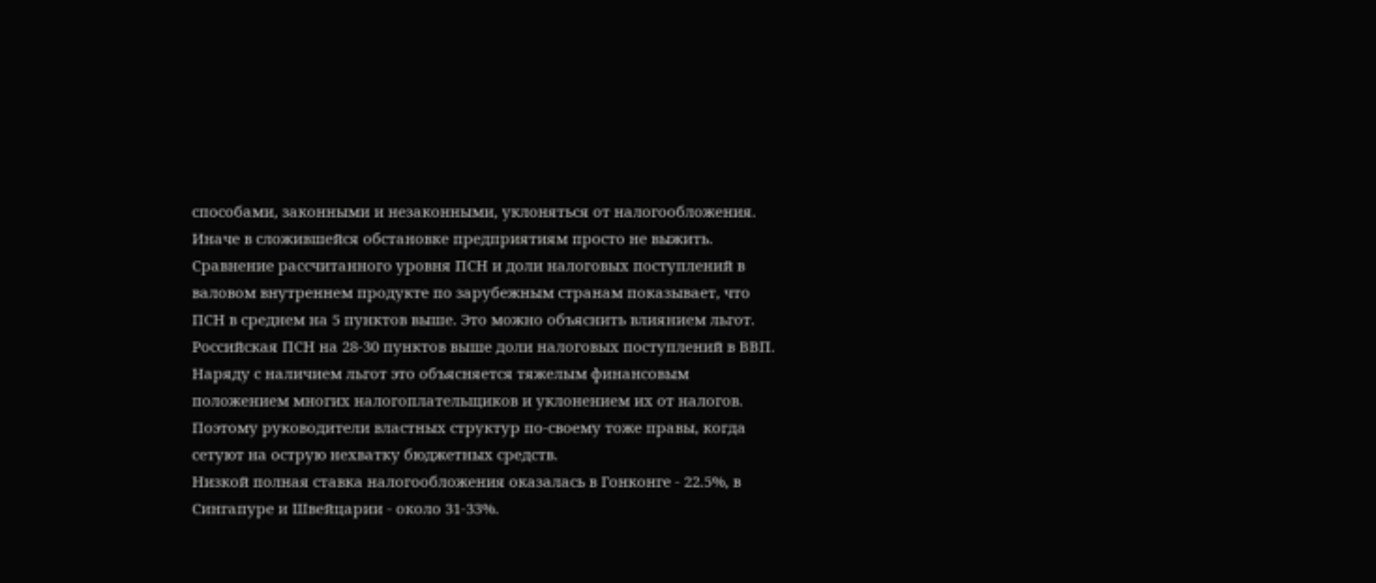способами, законными и незаконными, уклоняться от налогообложения. Иначе в сложившейся обстановке предприятиям просто не выжить.
Сравнение рассчитанного уровня ПСН и доли налоговых поступлений в валовом внутреннем продукте по зарубежным странам показывает, что ПСН в среднем на 5 пунктов выше. Это можно объяснить влиянием льгот. Российская ПСН на 28-30 пунктов выше доли налоговых поступлений в ВВП. Наряду с наличием льгот это объясняется тяжелым финансовым положением многих налогоплательщиков и уклонением их от налогов. Поэтому руководители властных структур по-своему тоже правы, когда сетуют на острую нехватку бюджетных средств.
Низкой полная ставка налогообложения оказалась в Гонконге - 22.5%, в Сингапуре и Швейцарии - около 31-33%.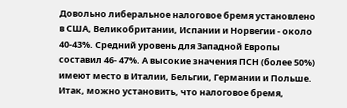Довольно либеральное налоговое бремя установлено в США, Великобритании, Испании и Норвегии - около 40-43%. Средний уровень для Западной Европы составил 46- 47%. А высокие значения ПСН (более 50%) имеют место в Италии, Бельгии, Германии и Польше. Итак, можно установить, что налоговое бремя,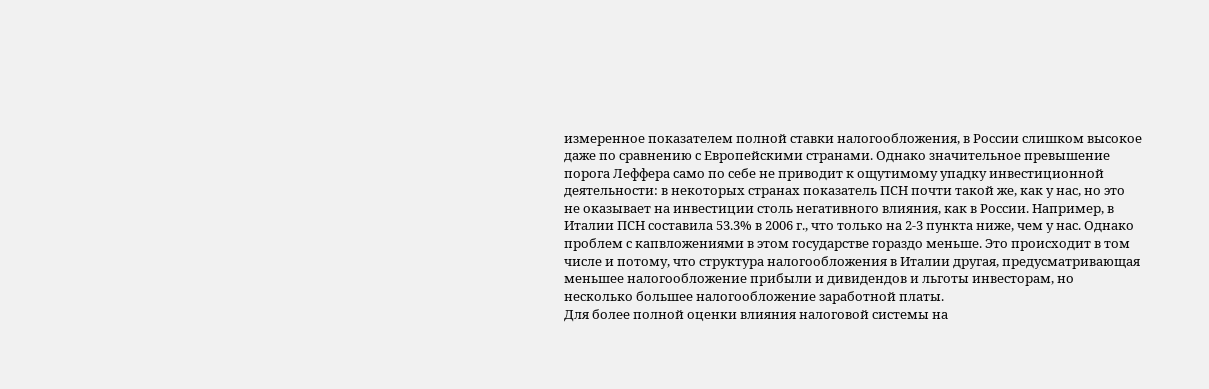измеренное показателем полной ставки налогообложения, в России слишком высокое даже по сравнению с Европейскими странами. Однако значительное превышение порога Леффера само по себе не приводит к ощутимому упадку инвестиционной деятельности: в некоторых странах показатель ПСН почти такой же, как у нас, но это не оказывает на инвестиции столь негативного влияния, как в России. Например, в Италии ПСН составила 53.3% в 2006 г., что только на 2-3 пункта ниже, чем у нас. Однако проблем с капвложениями в этом государстве гораздо меньше. Это происходит в том числе и потому, что структура налогообложения в Италии другая, предусматривающая меньшее налогообложение прибыли и дивидендов и льготы инвесторам, но несколько большее налогообложение заработной платы.
Для более полной оценки влияния налоговой системы на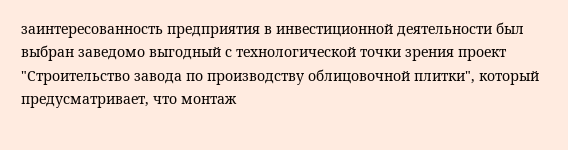заинтересованность предприятия в инвестиционной деятельности был выбран заведомо выгодный с технологической точки зрения проект "Строительство завода по производству облицовочной плитки", который предусматривает, что монтаж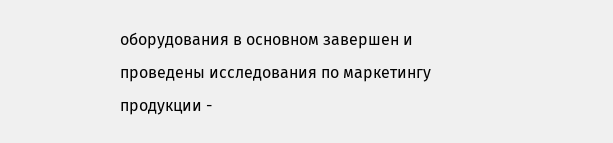оборудования в основном завершен и проведены исследования по маркетингу продукции -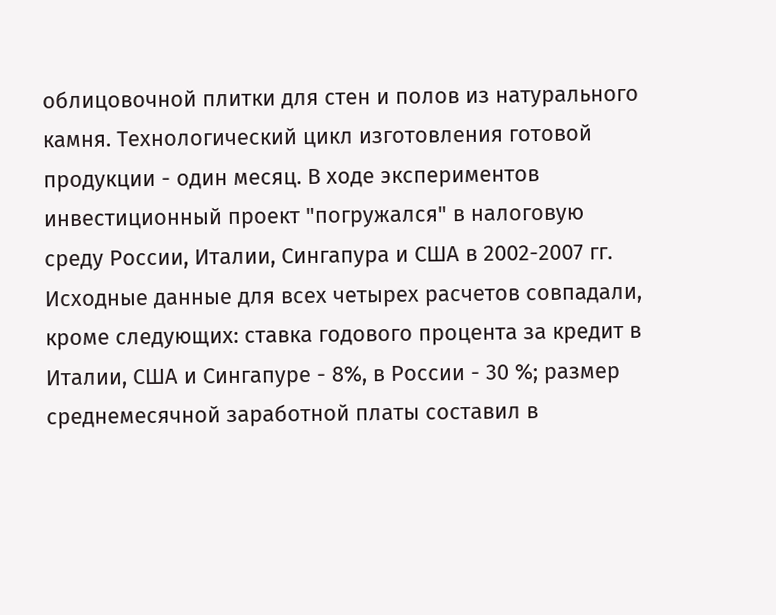облицовочной плитки для стен и полов из натурального камня. Технологический цикл изготовления готовой продукции - один месяц. В ходе экспериментов инвестиционный проект "погружался" в налоговую среду России, Италии, Сингапура и США в 2002-2007 гг. Исходные данные для всех четырех расчетов совпадали, кроме следующих: ставка годового процента за кредит в Италии, США и Сингапуре - 8%, в России - 30 %; размер среднемесячной заработной платы составил в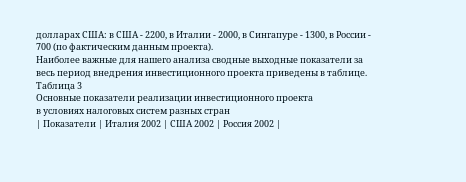долларах США: в США - 2200, в Италии - 2000, в Сингапуре - 1300, в России - 700 (по фактическим данным проекта).
Наиболее важные для нашего анализа сводные выходные показатели за весь период внедрения инвестиционного проекта приведены в таблице.
Таблица 3
Основные показатели реализации инвестиционного проекта
в условиях налоговых систем разных стран
| Показатели | Италия 2002 | США 2002 | Россия 2002 |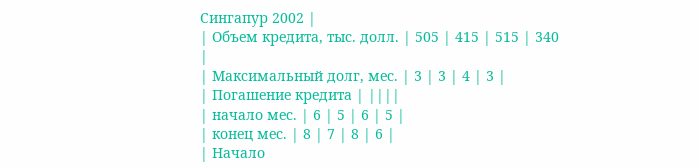Сингапур 2002 |
| Объем кредита, тыс. долл. | 505 | 415 | 515 | 340 |
| Максимальный долг, мес. | 3 | 3 | 4 | 3 |
| Погашение кредита | ||||
| начало мес. | 6 | 5 | 6 | 5 |
| конец мес. | 8 | 7 | 8 | 6 |
| Начало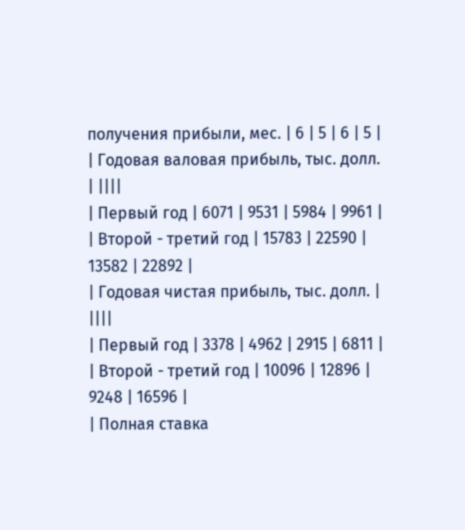получения прибыли, мес. | 6 | 5 | 6 | 5 |
| Годовая валовая прибыль, тыс. долл. | ||||
| Первый год | 6071 | 9531 | 5984 | 9961 |
| Второй - третий год | 15783 | 22590 | 13582 | 22892 |
| Годовая чистая прибыль, тыс. долл. | ||||
| Первый год | 3378 | 4962 | 2915 | 6811 |
| Второй - третий год | 10096 | 12896 | 9248 | 16596 |
| Полная ставка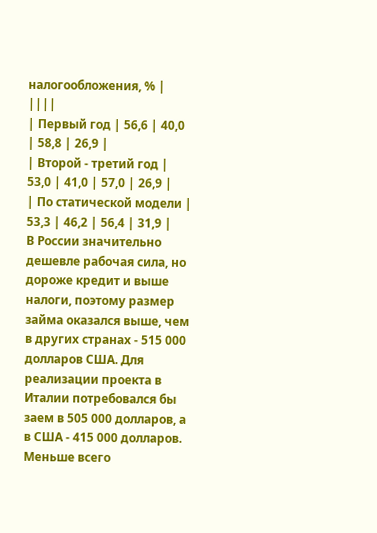налогообложения, % | ||||
| Первый год | 56,6 | 40,0 | 58,8 | 26,9 |
| Второй - третий год | 53,0 | 41,0 | 57,0 | 26,9 |
| По статической модели | 53,3 | 46,2 | 56,4 | 31,9 |
В России значительно дешевле рабочая сила, но дороже кредит и выше налоги, поэтому размер займа оказался выше, чем в других странах - 515 000 долларов США. Для реализации проекта в Италии потребовался бы заем в 505 000 долларов, а в США - 415 000 долларов. Меньше всего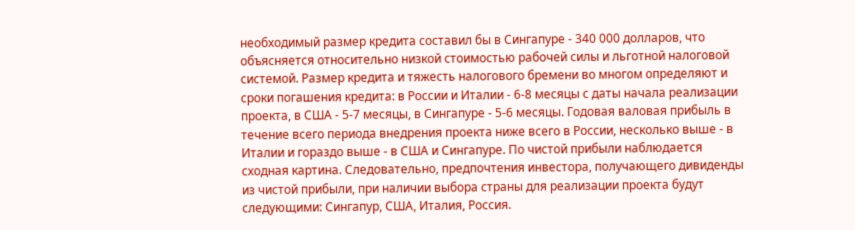необходимый размер кредита составил бы в Сингапуре - 340 000 долларов, что объясняется относительно низкой стоимостью рабочей силы и льготной налоговой системой. Размер кредита и тяжесть налогового бремени во многом определяют и сроки погашения кредита: в России и Италии - 6-8 месяцы с даты начала реализации проекта, в США - 5-7 месяцы, в Сингапуре - 5-6 месяцы. Годовая валовая прибыль в течение всего периода внедрения проекта ниже всего в России, несколько выше - в Италии и гораздо выше - в США и Сингапуре. По чистой прибыли наблюдается сходная картина. Следовательно, предпочтения инвестора, получающего дивиденды из чистой прибыли, при наличии выбора страны для реализации проекта будут следующими: Сингапур, США, Италия, Россия.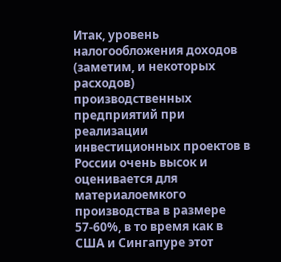Итак, уровень налогообложения доходов (заметим, и некоторых расходов) производственных предприятий при реализации инвестиционных проектов в России очень высок и оценивается для материалоемкого производства в размере 57-60%, в то время как в США и Сингапуре этот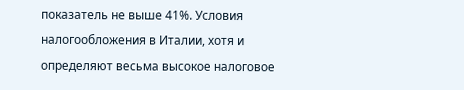показатель не выше 41%. Условия налогообложения в Италии, хотя и определяют весьма высокое налоговое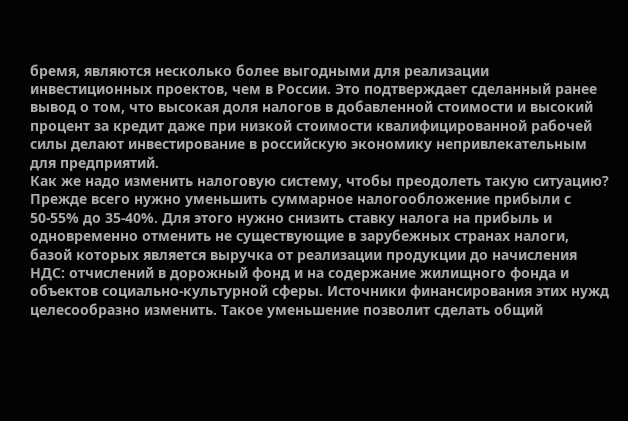бремя, являются несколько более выгодными для реализации инвестиционных проектов, чем в России. Это подтверждает сделанный ранее вывод о том, что высокая доля налогов в добавленной стоимости и высокий процент за кредит даже при низкой стоимости квалифицированной рабочей силы делают инвестирование в российскую экономику непривлекательным для предприятий.
Как же надо изменить налоговую систему, чтобы преодолеть такую ситуацию? Прежде всего нужно уменьшить суммарное налогообложение прибыли с 50-55% до 35-40%. Для этого нужно снизить ставку налога на прибыль и одновременно отменить не существующие в зарубежных странах налоги, базой которых является выручка от реализации продукции до начисления НДС: отчислений в дорожный фонд и на содержание жилищного фонда и объектов социально-культурной сферы. Источники финансирования этих нужд целесообразно изменить. Такое уменьшение позволит сделать общий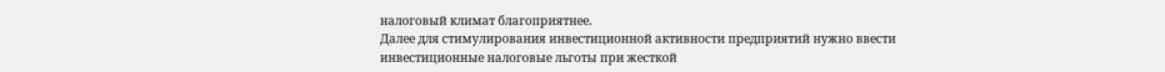налоговый климат благоприятнее.
Далее для стимулирования инвестиционной активности предприятий нужно ввести инвестиционные налоговые льготы при жесткой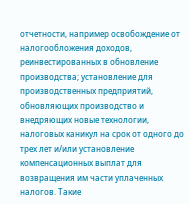отчетности, например освобождение от налогообложения доходов, реинвестированных в обновление производства; установление для производственных предприятий, обновляющих производство и внедряющих новые технологии, налоговых каникул на срок от одного до трех лет и/или установление компенсационных выплат для возвращения им части уплаченных налогов. Такие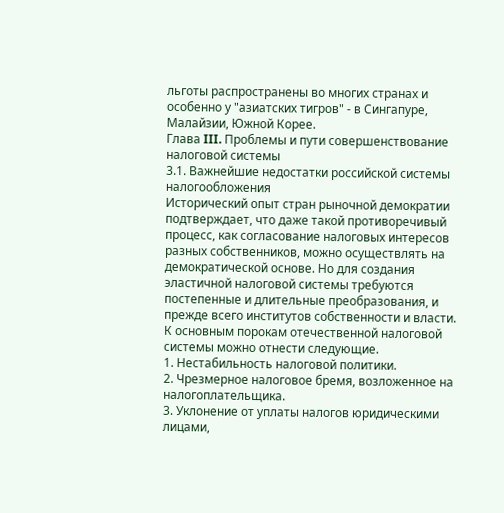льготы распространены во многих странах и особенно у "азиатских тигров" - в Сингапуре, Малайзии, Южной Корее.
Глава III. Проблемы и пути совершенствование налоговой системы
3.1. Важнейшие недостатки российской системы налогообложения
Исторический опыт стран рыночной демократии подтверждает, что даже такой противоречивый процесс, как согласование налоговых интересов разных собственников, можно осуществлять на демократической основе. Но для создания эластичной налоговой системы требуются постепенные и длительные преобразования, и прежде всего институтов собственности и власти.
К основным порокам отечественной налоговой системы можно отнести следующие.
1. Нестабильность налоговой политики.
2. Чрезмерное налоговое бремя, возложенное на налогоплательщика.
3. Уклонение от уплаты налогов юридическими лицами,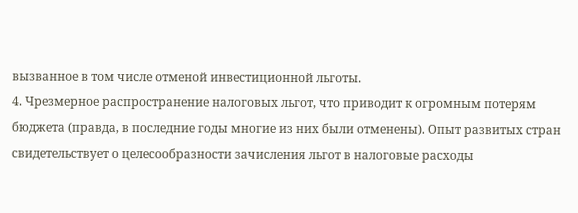вызванное в том числе отменой инвестиционной льготы.
4. Чрезмерное распространение налоговых льгот, что приводит к огромным потерям бюджета (правда, в последние годы многие из них были отменены). Опыт развитых стран свидетельствует о целесообразности зачисления льгот в налоговые расходы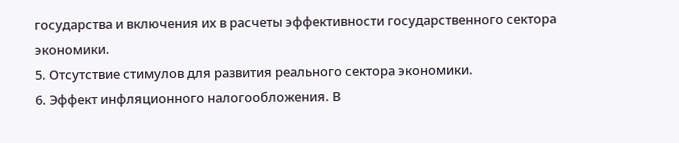государства и включения их в расчеты эффективности государственного сектора экономики.
5. Отсутствие стимулов для развития реального сектора экономики.
6. Эффект инфляционного налогообложения. В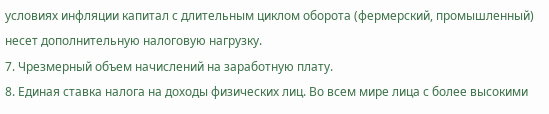условиях инфляции капитал с длительным циклом оборота (фермерский, промышленный) несет дополнительную налоговую нагрузку.
7. Чрезмерный объем начислений на заработную плату.
8. Единая ставка налога на доходы физических лиц. Во всем мире лица с более высокими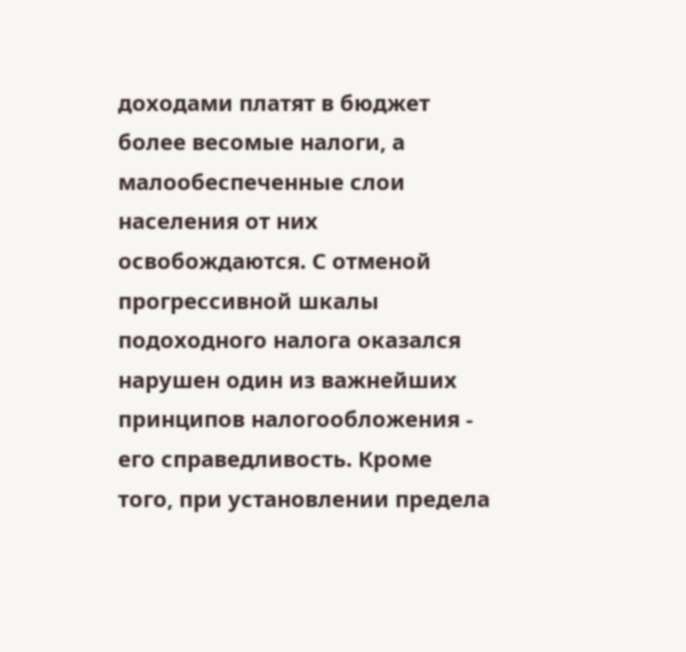доходами платят в бюджет более весомые налоги, а малообеспеченные слои населения от них освобождаются. С отменой прогрессивной шкалы подоходного налога оказался нарушен один из важнейших принципов налогообложения - его справедливость. Кроме того, при установлении предела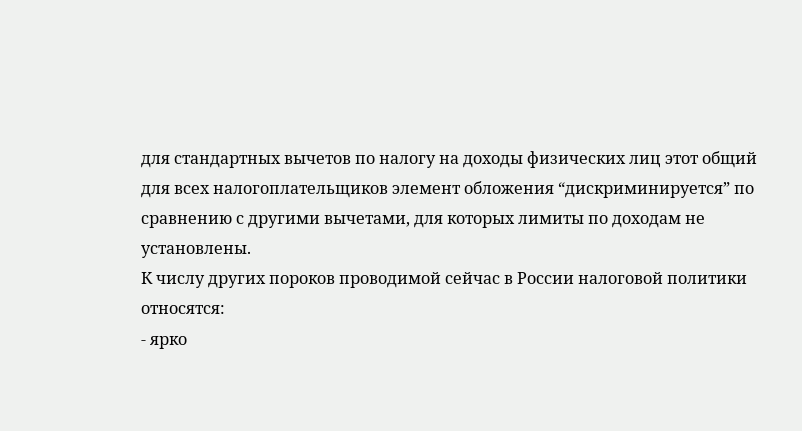для стандартных вычетов по налогу на доходы физических лиц этот общий для всех налогоплательщиков элемент обложения “дискриминируется” по сравнению с другими вычетами, для которых лимиты по доходам не установлены.
К числу других пороков проводимой сейчас в России налоговой политики относятся:
- ярко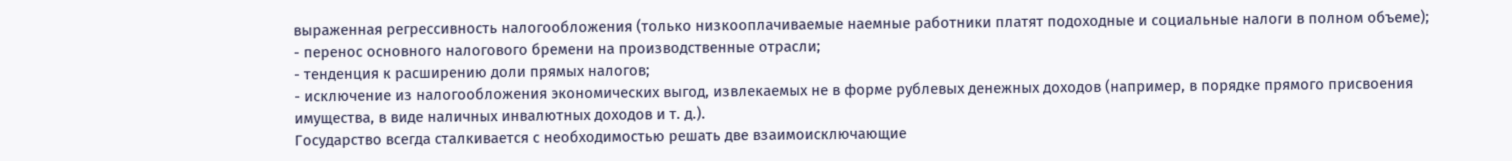выраженная регрессивность налогообложения (только низкооплачиваемые наемные работники платят подоходные и социальные налоги в полном объеме);
- перенос основного налогового бремени на производственные отрасли;
- тенденция к расширению доли прямых налогов;
- исключение из налогообложения экономических выгод, извлекаемых не в форме рублевых денежных доходов (например, в порядке прямого присвоения имущества, в виде наличных инвалютных доходов и т. д.).
Государство всегда сталкивается с необходимостью решать две взаимоисключающие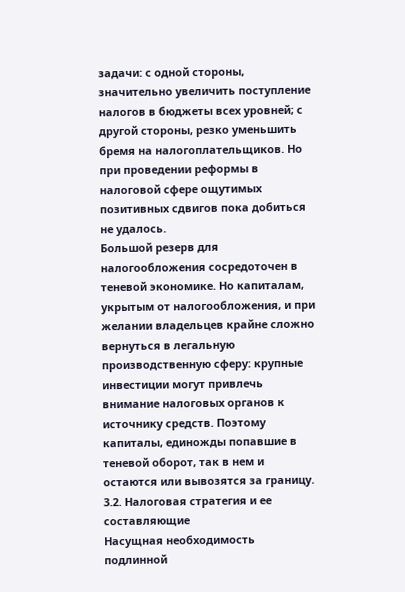задачи: с одной стороны, значительно увеличить поступление налогов в бюджеты всех уровней; с другой стороны, резко уменьшить бремя на налогоплательщиков. Но при проведении реформы в налоговой сфере ощутимых позитивных сдвигов пока добиться не удалось.
Большой резерв для налогообложения сосредоточен в теневой экономике. Но капиталам, укрытым от налогообложения, и при желании владельцев крайне сложно вернуться в легальную производственную сферу: крупные инвестиции могут привлечь внимание налоговых органов к источнику средств. Поэтому капиталы, единожды попавшие в теневой оборот, так в нем и остаются или вывозятся за границу.
3.2. Налоговая стратегия и ее составляющие
Насущная необходимость подлинной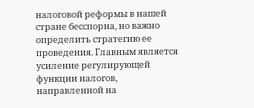налоговой реформы в нашей стране бесспорна, но важно определить стратегию ее проведения. Главным является усиление регулирующей функции налогов, направленной на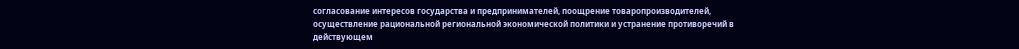согласование интересов государства и предпринимателей, поощрение товаропроизводителей, осуществление рациональной региональной экономической политики и устранение противоречий в действующем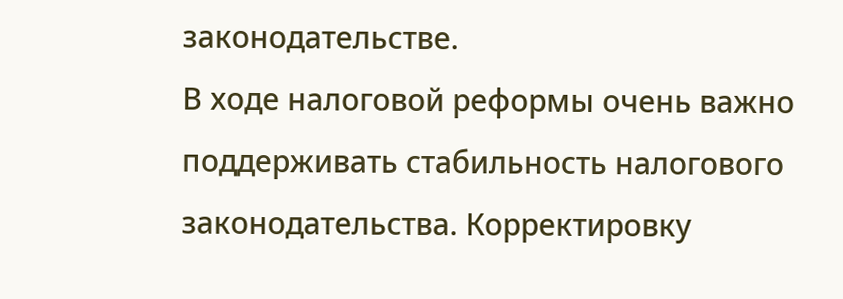законодательстве.
В ходе налоговой реформы очень важно поддерживать стабильность налогового законодательства. Корректировку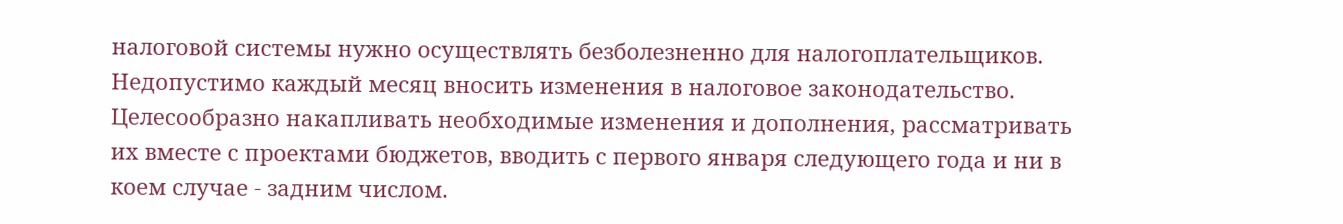налоговой системы нужно осуществлять безболезненно для налогоплательщиков. Недопустимо каждый месяц вносить изменения в налоговое законодательство. Целесообразно накапливать необходимые изменения и дополнения, рассматривать их вместе с проектами бюджетов, вводить с первого января следующего года и ни в коем случае - задним числом.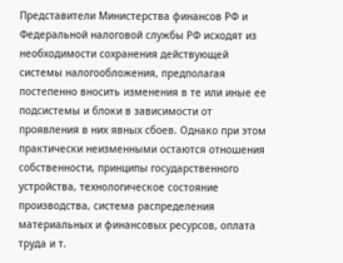Представители Министерства финансов РФ и Федеральной налоговой службы РФ исходят из необходимости сохранения действующей системы налогообложения, предполагая постепенно вносить изменения в те или иные ее подсистемы и блоки в зависимости от проявления в них явных сбоев. Однако при этом практически неизменными остаются отношения собственности, принципы государственного устройства, технологическое состояние производства, система распределения материальных и финансовых ресурсов, оплата труда и т.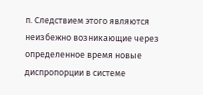п. Следствием этого являются неизбежно возникающие через определенное время новые диспропорции в системе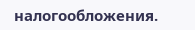налогообложения.